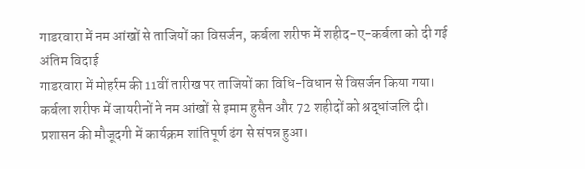गाडरवारा में नम आंखों से ताजियों का विसर्जन, कर्बला शरीफ में शहीद-ए-कर्बला को दी गई अंतिम विदाई
गाडरवारा में मोहर्रम की 11वीं तारीख पर ताजियों का विधि-विधान से विसर्जन किया गया। कर्बला शरीफ में जायरीनों ने नम आंखों से इमाम हुसैन और 72 शहीदों को श्रद्धांजलि दी। प्रशासन की मौजूदगी में कार्यक्रम शांतिपूर्ण ढंग से संपन्न हुआ।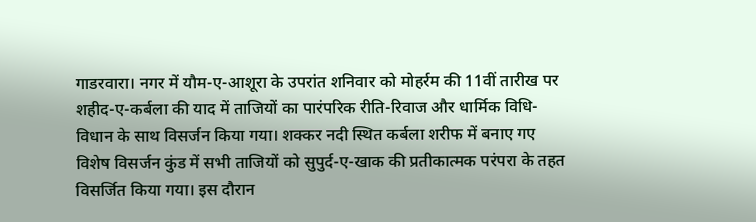गाडरवारा। नगर में यौम-ए-आशूरा के उपरांत शनिवार को मोहर्रम की 11वीं तारीख पर शहीद-ए-कर्बला की याद में ताजियों का पारंपरिक रीति-रिवाज और धार्मिक विधि-विधान के साथ विसर्जन किया गया। शक्कर नदी स्थित कर्बला शरीफ में बनाए गए विशेष विसर्जन कुंड में सभी ताजियों को सुपुर्द-ए-खाक की प्रतीकात्मक परंपरा के तहत विसर्जित किया गया। इस दौरान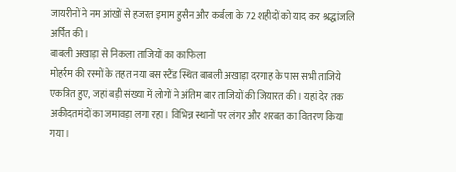जायरीनों ने नम आंखों से हजरत इमाम हुसैन और कर्बला के 72 शहीदों को याद कर श्रद्धांजलि अर्पित की।
बाबली अखाड़ा से निकला ताजियों का काफिला
मोहर्रम की रस्मों के तहत नया बस स्टैंड स्थित बाबली अखाड़ा दरगाह के पास सभी ताजिये एकत्रित हुए, जहां बड़ी संख्या में लोगों ने अंतिम बार ताजियों की जियारत की। यहां देर तक अकीदतमंदों का जमावड़ा लगा रहा। विभिन्न स्थानों पर लंगर और शरबत का वितरण किया गया।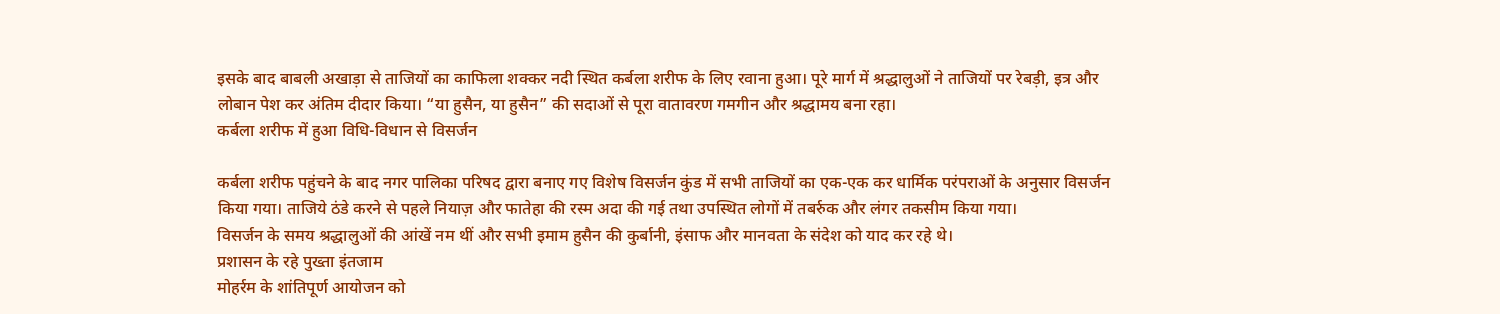इसके बाद बाबली अखाड़ा से ताजियों का काफिला शक्कर नदी स्थित कर्बला शरीफ के लिए रवाना हुआ। पूरे मार्ग में श्रद्धालुओं ने ताजियों पर रेबड़ी, इत्र और लोबान पेश कर अंतिम दीदार किया। “या हुसैन, या हुसैन” की सदाओं से पूरा वातावरण गमगीन और श्रद्धामय बना रहा।
कर्बला शरीफ में हुआ विधि-विधान से विसर्जन

कर्बला शरीफ पहुंचने के बाद नगर पालिका परिषद द्वारा बनाए गए विशेष विसर्जन कुंड में सभी ताजियों का एक-एक कर धार्मिक परंपराओं के अनुसार विसर्जन किया गया। ताजिये ठंडे करने से पहले नियाज़ और फातेहा की रस्म अदा की गई तथा उपस्थित लोगों में तबर्रुक और लंगर तकसीम किया गया।
विसर्जन के समय श्रद्धालुओं की आंखें नम थीं और सभी इमाम हुसैन की कुर्बानी, इंसाफ और मानवता के संदेश को याद कर रहे थे।
प्रशासन के रहे पुख्ता इंतजाम
मोहर्रम के शांतिपूर्ण आयोजन को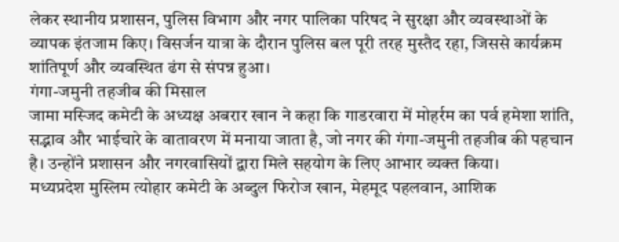लेकर स्थानीय प्रशासन, पुलिस विभाग और नगर पालिका परिषद ने सुरक्षा और व्यवस्थाओं के व्यापक इंतजाम किए। विसर्जन यात्रा के दौरान पुलिस बल पूरी तरह मुस्तैद रहा, जिससे कार्यक्रम शांतिपूर्ण और व्यवस्थित ढंग से संपन्न हुआ।
गंगा-जमुनी तहजीब की मिसाल
जामा मस्जिद कमेटी के अध्यक्ष अबरार खान ने कहा कि गाडरवारा में मोहर्रम का पर्व हमेशा शांति, सद्भाव और भाईचारे के वातावरण में मनाया जाता है, जो नगर की गंगा-जमुनी तहजीब की पहचान है। उन्होंने प्रशासन और नगरवासियों द्वारा मिले सहयोग के लिए आभार व्यक्त किया।
मध्यप्रदेश मुस्लिम त्योहार कमेटी के अब्दुल फिरोज खान, मेहमूद पहलवान, आशिक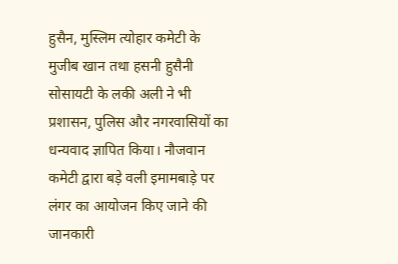हुसैन, मुस्लिम त्योहार कमेटी के मुजीब खान तथा हसनी हुसैनी सोसायटी के लकी अली ने भी प्रशासन, पुलिस और नगरवासियों का धन्यवाद ज्ञापित किया। नौजवान कमेटी द्वारा बड़े वली इमामबाड़े पर लंगर का आयोजन किए जाने की जानकारी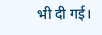भी दी गई।